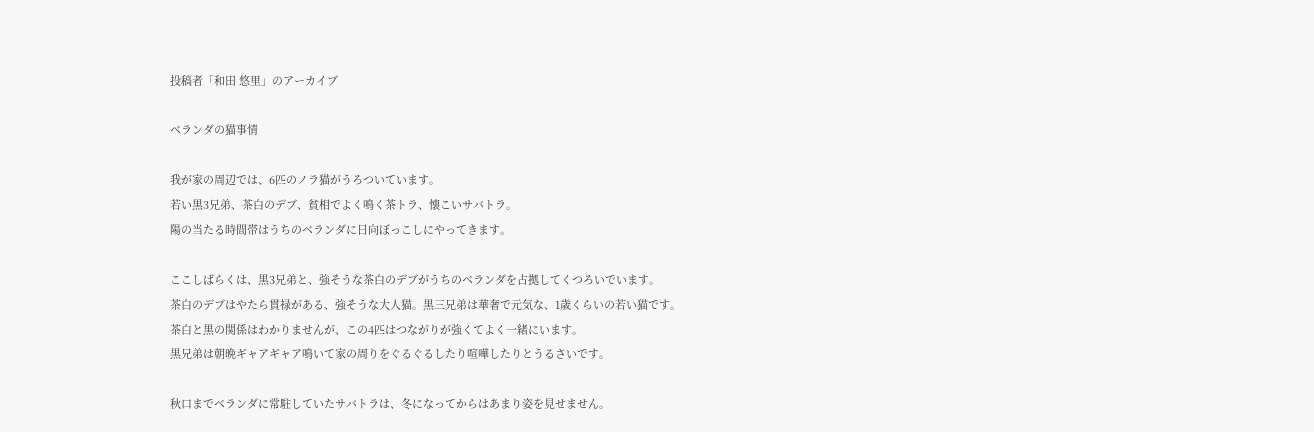投稿者「和田 悠里」のアーカイブ

ベランダの猫事情

我が家の周辺では、6匹のノラ猫がうろついています。
若い黒3兄弟、茶白のデブ、貧相でよく鳴く茶トラ、懐こいサバトラ。
陽の当たる時間帯はうちのベランダに日向ぼっこしにやってきます。

ここしばらくは、黒3兄弟と、強そうな茶白のデブがうちのベランダを占拠してくつろいでいます。
茶白のデブはやたら貫禄がある、強そうな大人猫。黒三兄弟は華奢で元気な、1歳くらいの若い猫です。
茶白と黒の関係はわかりませんが、この4匹はつながりが強くてよく一緒にいます。
黒兄弟は朝晩ギャアギャア鳴いて家の周りをぐるぐるしたり喧嘩したりとうるさいです。

秋口までベランダに常駐していたサバトラは、冬になってからはあまり姿を見せません。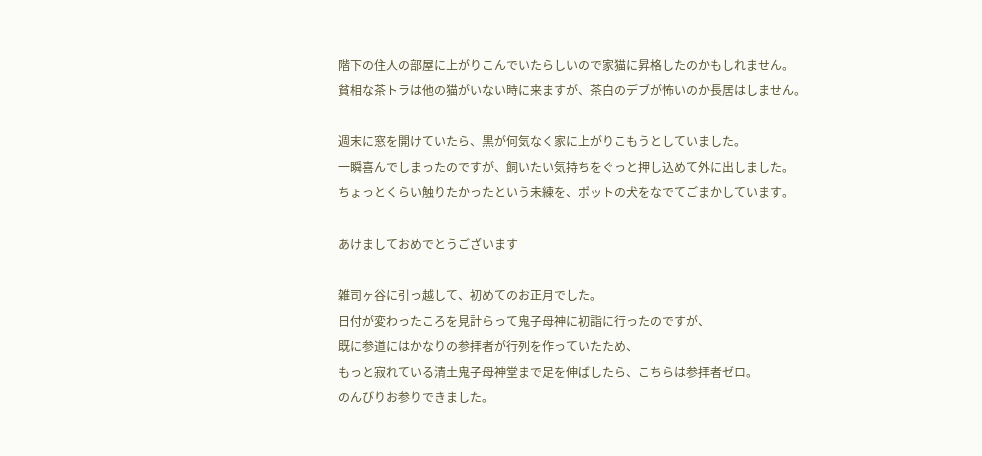階下の住人の部屋に上がりこんでいたらしいので家猫に昇格したのかもしれません。
貧相な茶トラは他の猫がいない時に来ますが、茶白のデブが怖いのか長居はしません。

週末に窓を開けていたら、黒が何気なく家に上がりこもうとしていました。
一瞬喜んでしまったのですが、飼いたい気持ちをぐっと押し込めて外に出しました。
ちょっとくらい触りたかったという未練を、ポットの犬をなでてごまかしています。

あけましておめでとうございます

雑司ヶ谷に引っ越して、初めてのお正月でした。
日付が変わったころを見計らって鬼子母神に初詣に行ったのですが、
既に参道にはかなりの参拝者が行列を作っていたため、
もっと寂れている清土鬼子母神堂まで足を伸ばしたら、こちらは参拝者ゼロ。
のんびりお参りできました。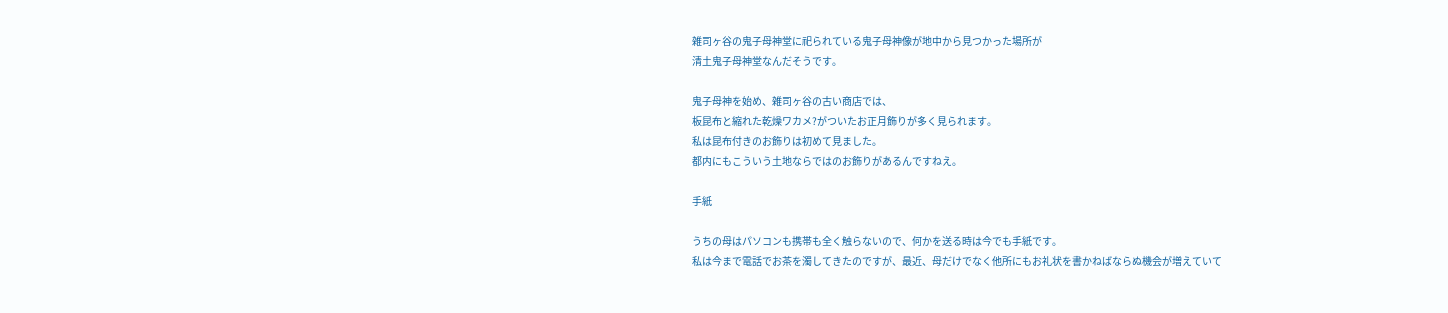雑司ヶ谷の鬼子母神堂に祀られている鬼子母神像が地中から見つかった場所が
清土鬼子母神堂なんだそうです。

鬼子母神を始め、雑司ヶ谷の古い商店では、
板昆布と縮れた乾燥ワカメ?がついたお正月飾りが多く見られます。
私は昆布付きのお飾りは初めて見ました。
都内にもこういう土地ならではのお飾りがあるんですねえ。

手紙

うちの母はパソコンも携帯も全く触らないので、何かを送る時は今でも手紙です。
私は今まで電話でお茶を濁してきたのですが、最近、母だけでなく他所にもお礼状を書かねばならぬ機会が増えていて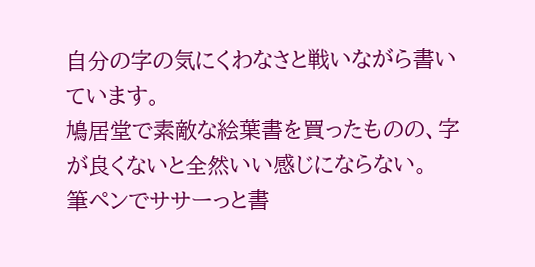自分の字の気にくわなさと戦いながら書いています。
鳩居堂で素敵な絵葉書を買ったものの、字が良くないと全然いい感じにならない。
筆ペンでササーっと書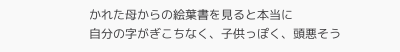かれた母からの絵葉書を見ると本当に
自分の字がぎこちなく、子供っぽく、頭悪そう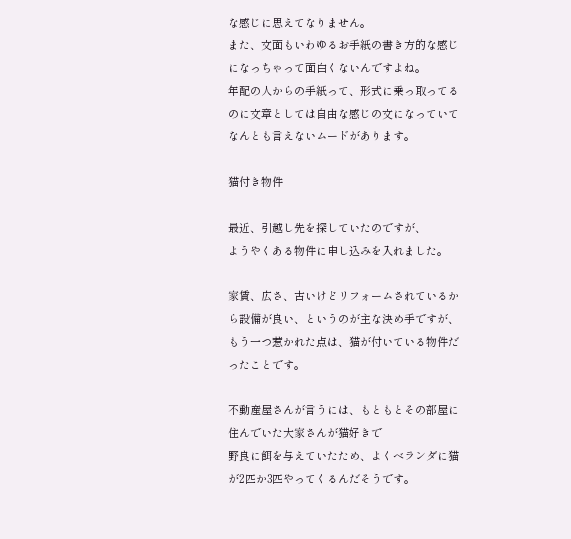な感じに思えてなりません。
また、文面もいわゆるお手紙の書き方的な感じになっちゃって面白くないんですよね。
年配の人からの手紙って、形式に乗っ取ってるのに文章としては自由な感じの文になっていて
なんとも言えないムードがあります。

猫付き物件

最近、引越し先を探していたのですが、
ようやくある物件に申し込みを入れました。

家賃、広さ、古いけどリフォームされているから設備が良い、というのが主な決め手ですが、
もう一つ惹かれた点は、猫が付いている物件だったことです。

不動産屋さんが言うには、もともとその部屋に住んでいた大家さんが猫好きで
野良に餌を与えていたため、よくベランダに猫が2匹か3匹やってくるんだそうです。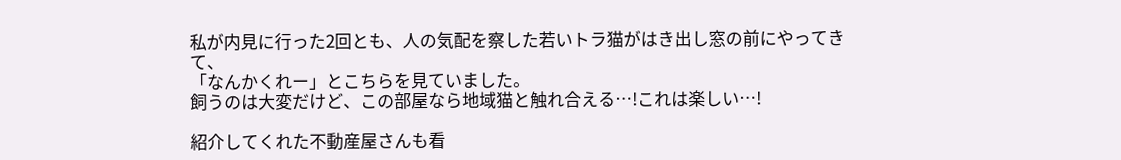私が内見に行った2回とも、人の気配を察した若いトラ猫がはき出し窓の前にやってきて、
「なんかくれー」とこちらを見ていました。
飼うのは大変だけど、この部屋なら地域猫と触れ合える…!これは楽しい…!

紹介してくれた不動産屋さんも看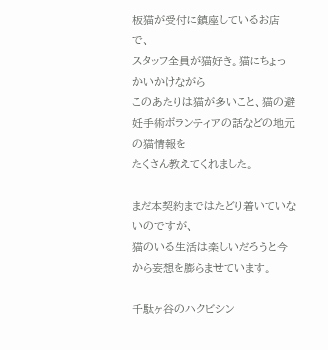板猫が受付に鎮座しているお店で、
スタッフ全員が猫好き。猫にちょっかいかけながら
このあたりは猫が多いこと、猫の避妊手術ボランティアの話などの地元の猫情報を
たくさん教えてくれました。

まだ本契約まではたどり着いていないのですが、
猫のいる生活は楽しいだろうと今から妄想を膨らませています。

千駄ヶ谷のハクビシン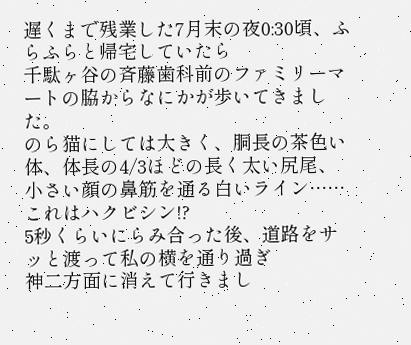遅くまで残業した7月末の夜0:30頃、ふらふらと帰宅していたら
千駄ヶ谷の斉藤歯科前のファミリーマートの脇からなにかが歩いてきました。
のら猫にしては大きく、胴長の茶色い体、体長の4/3ほどの長く太い尻尾、
小さい顔の鼻筋を通る白いライン……これはハクビシン!?
5秒くらいにらみ合った後、道路をサッと渡って私の横を通り過ぎ
神二方面に消えて行きまし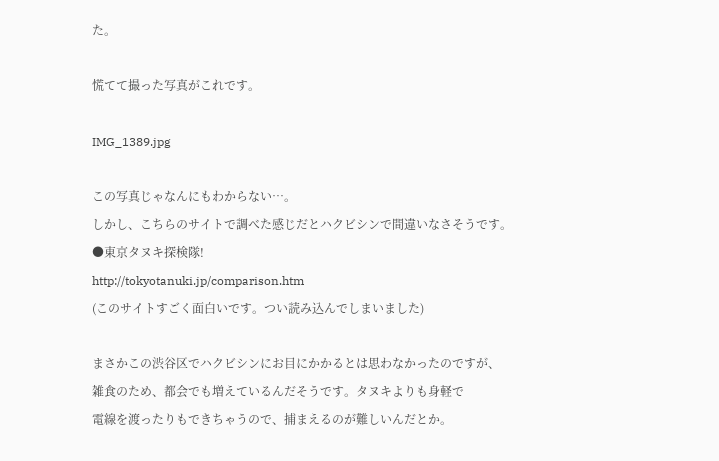た。

慌てて撮った写真がこれです。

IMG_1389.jpg

この写真じゃなんにもわからない…。
しかし、こちらのサイトで調べた感じだとハクビシンで間違いなさそうです。
●東京タヌキ探検隊!
http://tokyotanuki.jp/comparison.htm
(このサイトすごく面白いです。つい読み込んでしまいました)

まさかこの渋谷区でハクビシンにお目にかかるとは思わなかったのですが、
雑食のため、都会でも増えているんだそうです。タヌキよりも身軽で
電線を渡ったりもできちゃうので、捕まえるのが難しいんだとか。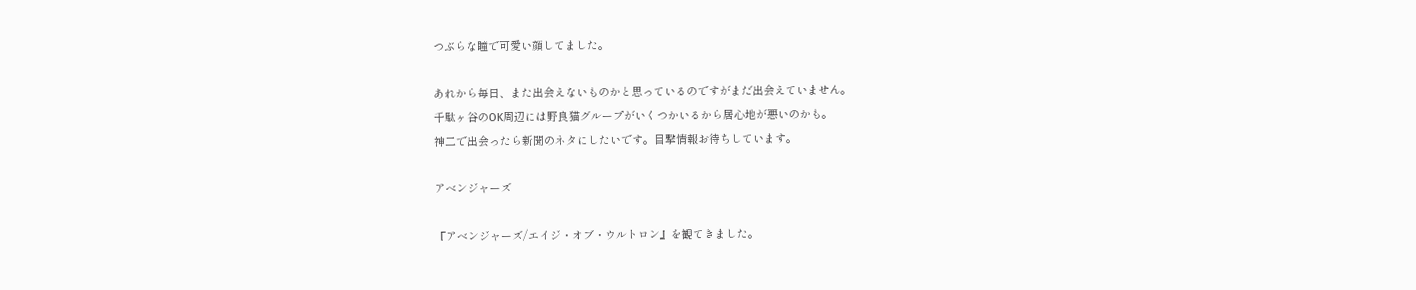つぶらな瞳で可愛い顔してました。

あれから毎日、また出会えないものかと思っているのですがまだ出会えていません。
千駄ヶ谷のOK周辺には野良猫グループがいくつかいるから居心地が悪いのかも。
神二で出会ったら新聞のネタにしたいです。目撃情報お待ちしています。

アベンジャーズ

『アベンジャーズ/エイジ・オブ・ウルトロン』を観てきました。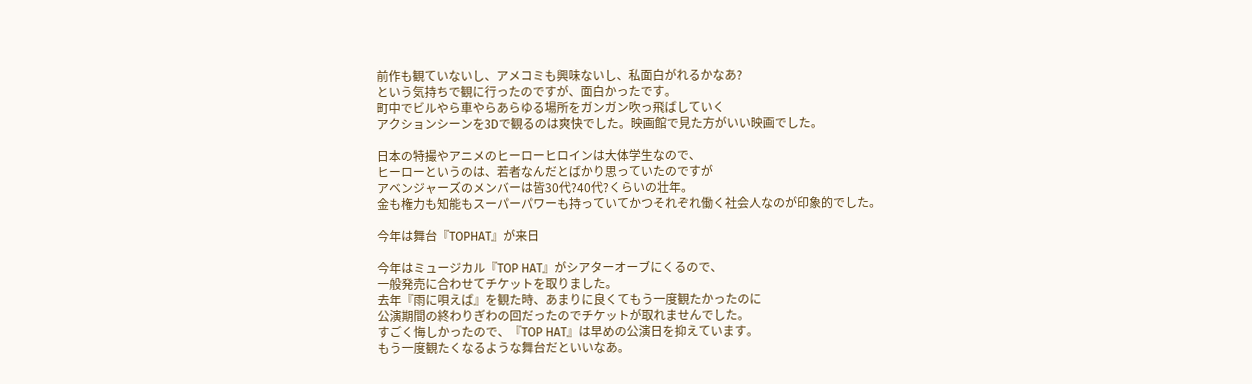前作も観ていないし、アメコミも興味ないし、私面白がれるかなあ?
という気持ちで観に行ったのですが、面白かったです。
町中でビルやら車やらあらゆる場所をガンガン吹っ飛ばしていく
アクションシーンを3Dで観るのは爽快でした。映画館で見た方がいい映画でした。

日本の特撮やアニメのヒーローヒロインは大体学生なので、
ヒーローというのは、若者なんだとばかり思っていたのですが
アベンジャーズのメンバーは皆30代?40代?くらいの壮年。
金も権力も知能もスーパーパワーも持っていてかつそれぞれ働く社会人なのが印象的でした。

今年は舞台『TOPHAT』が来日

今年はミュージカル『TOP HAT』がシアターオーブにくるので、
一般発売に合わせてチケットを取りました。
去年『雨に唄えば』を観た時、あまりに良くてもう一度観たかったのに
公演期間の終わりぎわの回だったのでチケットが取れませんでした。
すごく悔しかったので、『TOP HAT』は早めの公演日を抑えています。
もう一度観たくなるような舞台だといいなあ。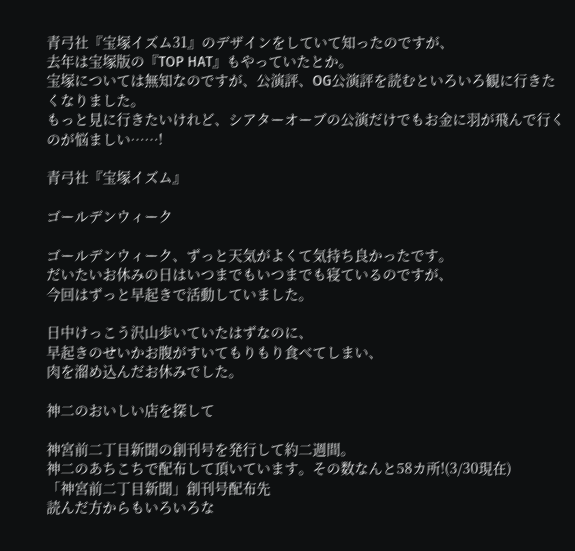青弓社『宝塚イズム31』のデザインをしていて知ったのですが、
去年は宝塚版の『TOP HAT』もやっていたとか。
宝塚については無知なのですが、公演評、OG公演評を読むといろいろ観に行きたくなりました。
もっと見に行きたいけれど、シアターオーブの公演だけでもお金に羽が飛んで行くのが悩ましい……!

青弓社『宝塚イズム』

ゴールデンウィーク

ゴールデンウィーク、ずっと天気がよくて気持ち良かったです。
だいたいお休みの日はいつまでもいつまでも寝ているのですが、
今回はずっと早起きで活動していました。

日中けっこう沢山歩いていたはずなのに、
早起きのせいかお腹がすいてもりもり食べてしまい、
肉を溜め込んだお休みでした。

神二のおいしい店を探して

神宮前二丁目新聞の創刊号を発行して約二週間。
神二のあちこちで配布して頂いています。その数なんと58カ所!(3/30現在)
「神宮前二丁目新聞」創刊号配布先
読んだ方からもいろいろな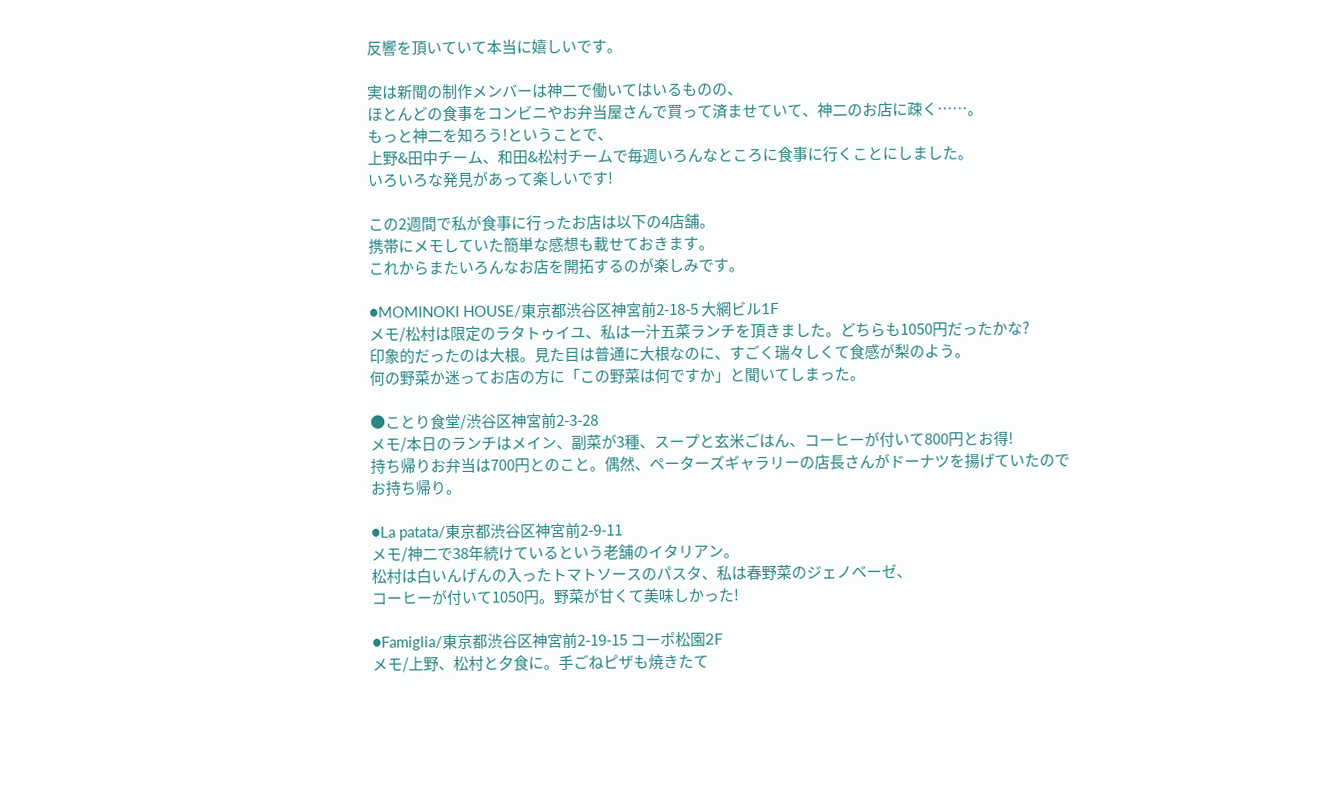反響を頂いていて本当に嬉しいです。

実は新聞の制作メンバーは神二で働いてはいるものの、
ほとんどの食事をコンビニやお弁当屋さんで買って済ませていて、神二のお店に疎く……。
もっと神二を知ろう!ということで、
上野&田中チーム、和田&松村チームで毎週いろんなところに食事に行くことにしました。
いろいろな発見があって楽しいです!

この2週間で私が食事に行ったお店は以下の4店舗。
携帯にメモしていた簡単な感想も載せておきます。
これからまたいろんなお店を開拓するのが楽しみです。

●MOMINOKI HOUSE/東京都渋谷区神宮前2-18-5 大網ビル1F
メモ/松村は限定のラタトゥイユ、私は一汁五菜ランチを頂きました。どちらも1050円だったかな?
印象的だったのは大根。見た目は普通に大根なのに、すごく瑞々しくて食感が梨のよう。
何の野菜か迷ってお店の方に「この野菜は何ですか」と聞いてしまった。

●ことり食堂/渋谷区神宮前2-3-28
メモ/本日のランチはメイン、副菜が3種、スープと玄米ごはん、コーヒーが付いて800円とお得!
持ち帰りお弁当は700円とのこと。偶然、ペーターズギャラリーの店長さんがドーナツを揚げていたので
お持ち帰り。

●La patata/東京都渋谷区神宮前2-9-11
メモ/神二で38年続けているという老舗のイタリアン。
松村は白いんげんの入ったトマトソースのパスタ、私は春野菜のジェノベーゼ、
コーヒーが付いて1050円。野菜が甘くて美味しかった!

●Famiglia/東京都渋谷区神宮前2-19-15 コーポ松園2F
メモ/上野、松村と夕食に。手ごねピザも焼きたて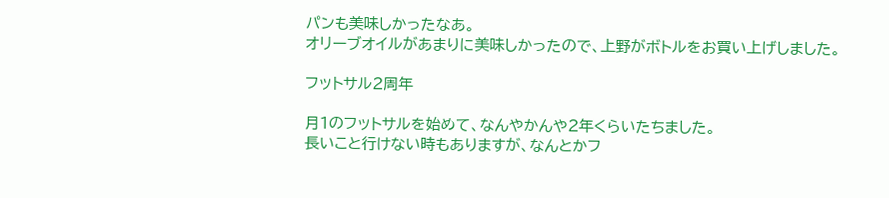パンも美味しかったなあ。
オリーブオイルがあまりに美味しかったので、上野がボトルをお買い上げしました。

フットサル2周年

月1のフットサルを始めて、なんやかんや2年くらいたちました。
長いこと行けない時もありますが、なんとかフ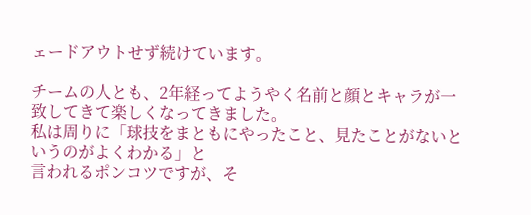ェードアウトせず続けています。

チームの人とも、2年経ってようやく名前と顔とキャラが一致してきて楽しくなってきました。
私は周りに「球技をまともにやったこと、見たことがないというのがよくわかる」と
言われるポンコツですが、そ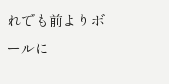れでも前よりボールに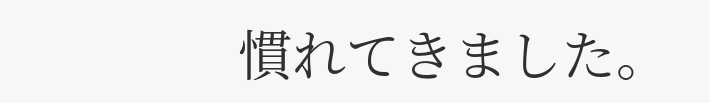慣れてきました。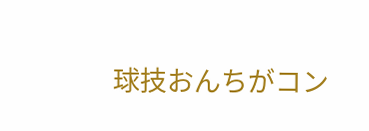球技おんちがコン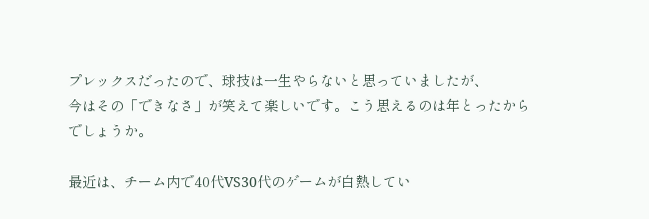プレックスだったので、球技は一生やらないと思っていましたが、
今はその「できなさ」が笑えて楽しいです。こう思えるのは年とったからでしょうか。

最近は、チーム内で40代VS30代のゲームが白熱してい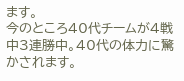ます。
今のところ40代チームが4戦中3連勝中。40代の体力に驚かされます。